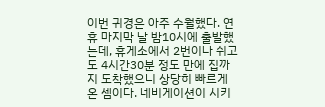이번 귀경은 아주 수월했다. 연휴 마지막 날 밤10시에 출발했는데, 휴게소에서 2번이나 쉬고도 4시간30분 정도 만에 집까지 도착했으니 상당히 빠르게 온 셈이다. 네비게이션이 시키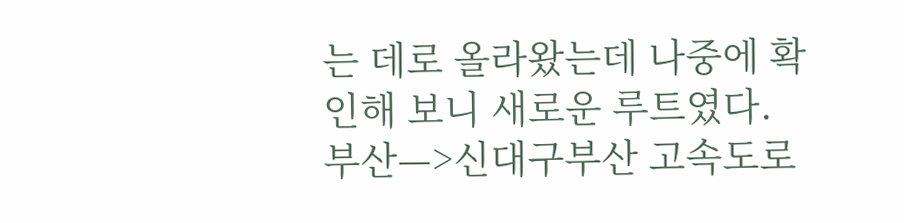는 데로 올라왔는데 나중에 확인해 보니 새로운 루트였다.
부산—>신대구부산 고속도로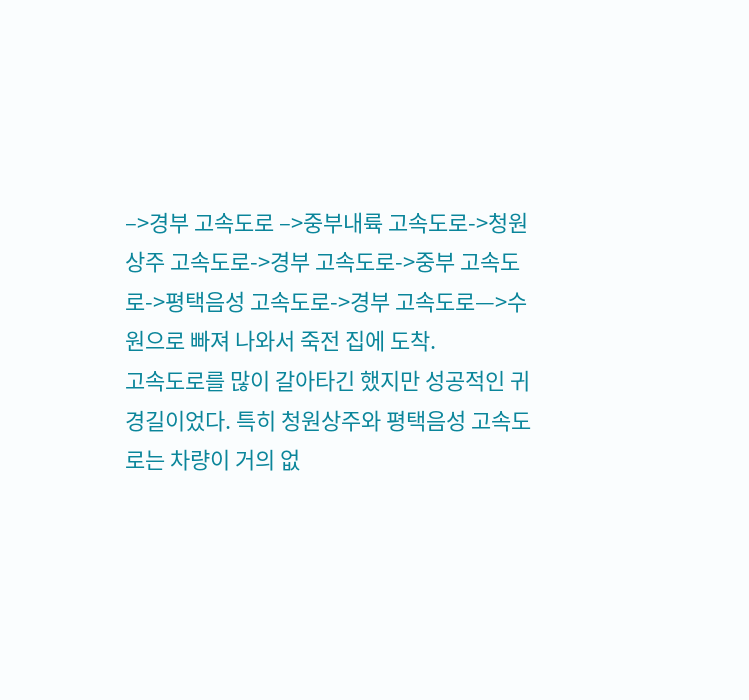–>경부 고속도로 –>중부내륙 고속도로->청원상주 고속도로->경부 고속도로->중부 고속도로->평택음성 고속도로->경부 고속도로—>수원으로 빠져 나와서 죽전 집에 도착.
고속도로를 많이 갈아타긴 했지만 성공적인 귀경길이었다. 특히 청원상주와 평택음성 고속도로는 차량이 거의 없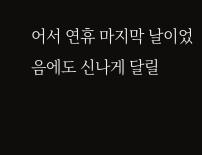어서 연휴 마지막 날이었음에도 신나게 달릴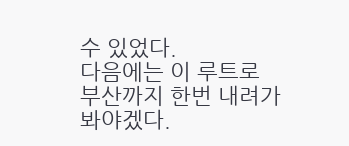수 있었다.
다음에는 이 루트로 부산까지 한번 내려가봐야겠다.